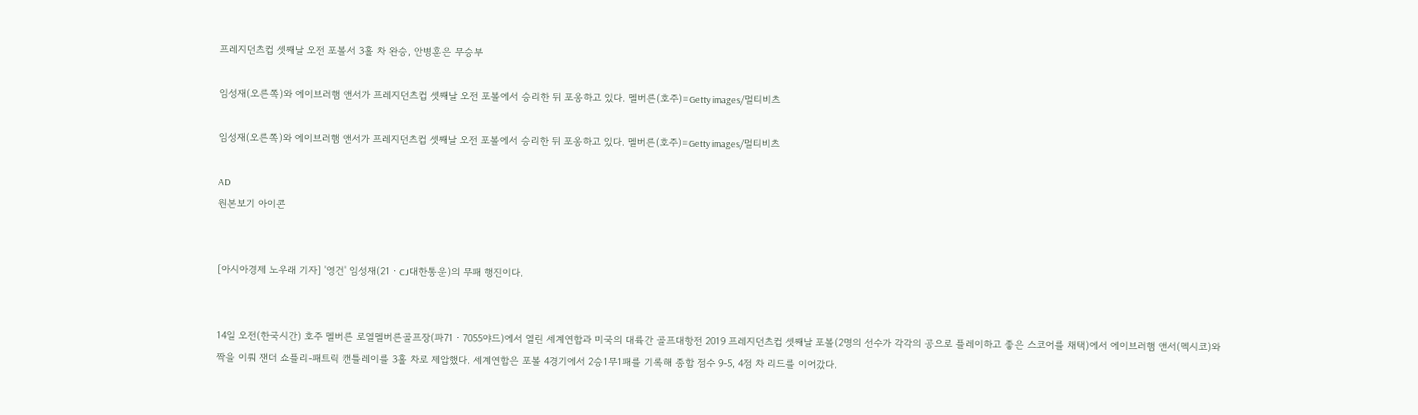프레지던츠컵 셋째날 오전 포볼서 3홀 차 완승, 안병훈은 무승부

임성재(오른쪽)와 에이브러햄 앤서가 프레지던츠컵 셋째날 오전 포볼에서 승리한 뒤 포옹하고 있다. 멜버른(호주)=Getty images/멀티비츠

임성재(오른쪽)와 에이브러햄 앤서가 프레지던츠컵 셋째날 오전 포볼에서 승리한 뒤 포옹하고 있다. 멜버른(호주)=Getty images/멀티비츠

AD
원본보기 아이콘


[아시아경제 노우래 기자] '영건' 임성재(21ㆍCJ대한통운)의 무패 행진이다.


14일 오전(한국시간) 호주 멜버른 로열멜버른골프장(파71ㆍ7055야드)에서 열린 세계연합과 미국의 대륙간 골프대항전 2019 프레지던츠컵 셋째날 포볼(2명의 선수가 각각의 공으로 플레이하고 좋은 스코어를 채택)에서 에이브러햄 앤서(멕시코)와 짝을 이뤄 잰더 쇼플리-패트릭 캔틀레이를 3홀 차로 제압했다. 세계연합은 포볼 4경기에서 2승1무1패를 기록해 종합 점수 9-5, 4점 차 리드를 이어갔다.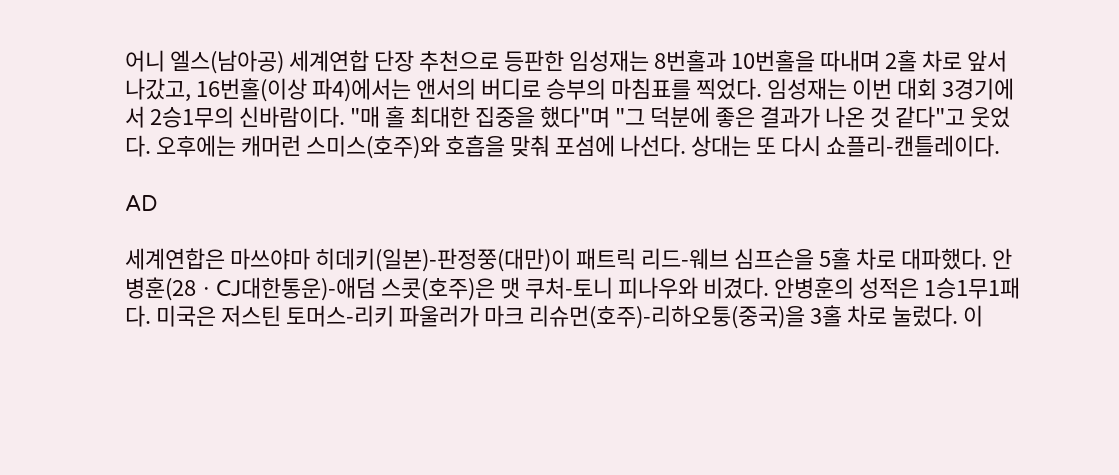어니 엘스(남아공) 세계연합 단장 추천으로 등판한 임성재는 8번홀과 10번홀을 따내며 2홀 차로 앞서 나갔고, 16번홀(이상 파4)에서는 앤서의 버디로 승부의 마침표를 찍었다. 임성재는 이번 대회 3경기에서 2승1무의 신바람이다. "매 홀 최대한 집중을 했다"며 "그 덕분에 좋은 결과가 나온 것 같다"고 웃었다. 오후에는 캐머런 스미스(호주)와 호흡을 맞춰 포섬에 나선다. 상대는 또 다시 쇼플리-캔틀레이다.

AD

세계연합은 마쓰야마 히데키(일본)-판정쭝(대만)이 패트릭 리드-웨브 심프슨을 5홀 차로 대파했다. 안병훈(28ㆍCJ대한통운)-애덤 스콧(호주)은 맷 쿠처-토니 피나우와 비겼다. 안병훈의 성적은 1승1무1패다. 미국은 저스틴 토머스-리키 파울러가 마크 리슈먼(호주)-리하오퉁(중국)을 3홀 차로 눌렀다. 이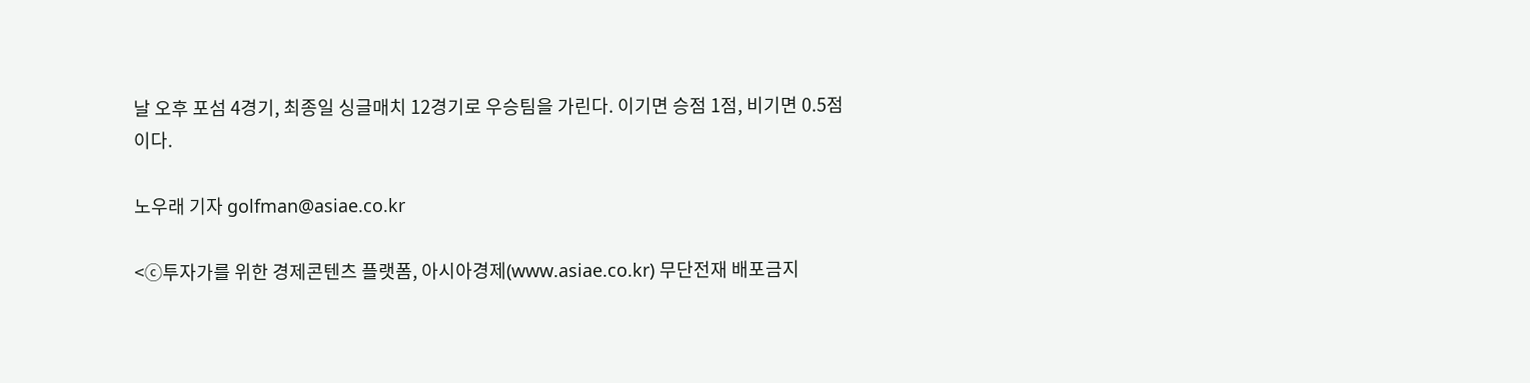날 오후 포섬 4경기, 최종일 싱글매치 12경기로 우승팀을 가린다. 이기면 승점 1점, 비기면 0.5점이다.

노우래 기자 golfman@asiae.co.kr

<ⓒ투자가를 위한 경제콘텐츠 플랫폼, 아시아경제(www.asiae.co.kr) 무단전재 배포금지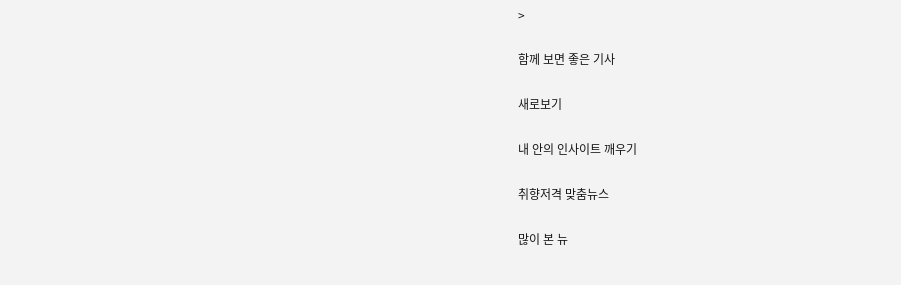>

함께 보면 좋은 기사

새로보기

내 안의 인사이트 깨우기

취향저격 맞춤뉴스

많이 본 뉴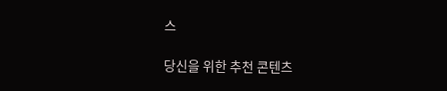스

당신을 위한 추천 콘텐츠